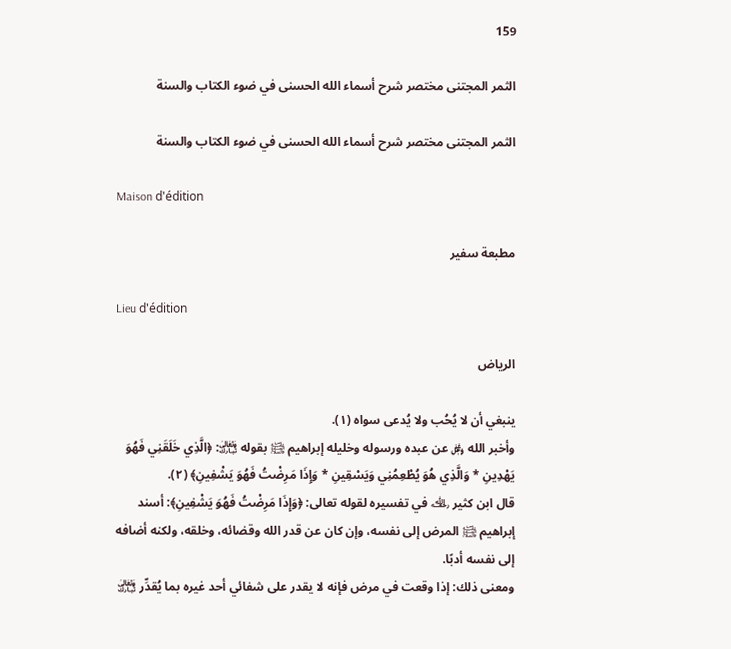159

الثمر المجتنى مختصر شرح أسماء الله الحسنى في ضوء الكتاب والسنة

الثمر المجتنى مختصر شرح أسماء الله الحسنى في ضوء الكتاب والسنة

Maison d'édition

مطبعة سفير

Lieu d'édition

الرياض

ينبغي أن لا يُحُب ولا يُدعى سواه (١).
وأخبر الله ﷿ عن عبده ورسوله وخليله إبراهيم ﵊ بقوله ﵎: ﴿الَّذِي خَلَقَنِي فَهُوَ يَهْدِينِ * وَالَّذِي هُوَ يُطْعِمُنِي وَيَسْقِينِ * وَإِذَا مَرِضْتُ فَهُوَ يَشْفِينِ﴾ (٢).
قال ابن كثير ﵀ في تفسيره لقوله تعالى: ﴿وَإِذَا مَرِضْتُ فَهُوَ يَشْفِينِ﴾: أسند إبراهيم ﵊ المرض إلى نفسه، وإن كان عن قدر الله وقضائه، وخلقه، ولكنه أضافه إلى نفسه أدبًا.
ومعنى ذلك: إذا وقعت في مرض فإنه لا يقدر على شفائي أحد غيره بما يُقدِّر ﵎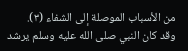من الأسباب الموصلة إلى الشفاء (٣).
وقد كان النبي صلى الله عليه وسلم يرشد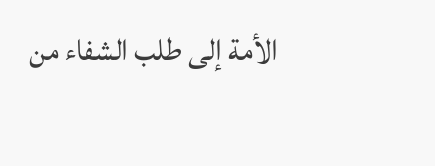الأمة إلى طلب الشفاء من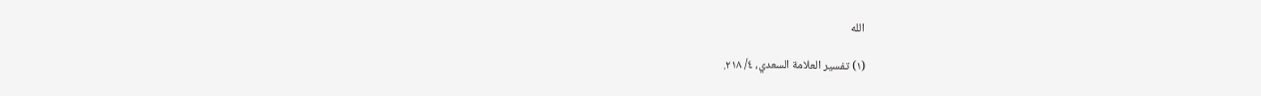الله

(١) تفسير العلامة السعدي، ٤/ ٢١٨.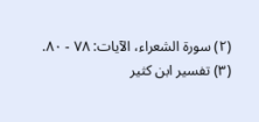(٢) سورة الشعراء، الآيات: ٧٨ - ٨٠.
(٣) تفسير ابن كثير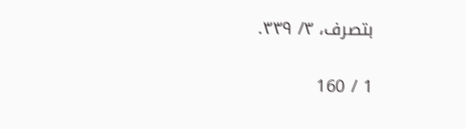بتصرف، ٣/ ٣٣٩.

1 / 160